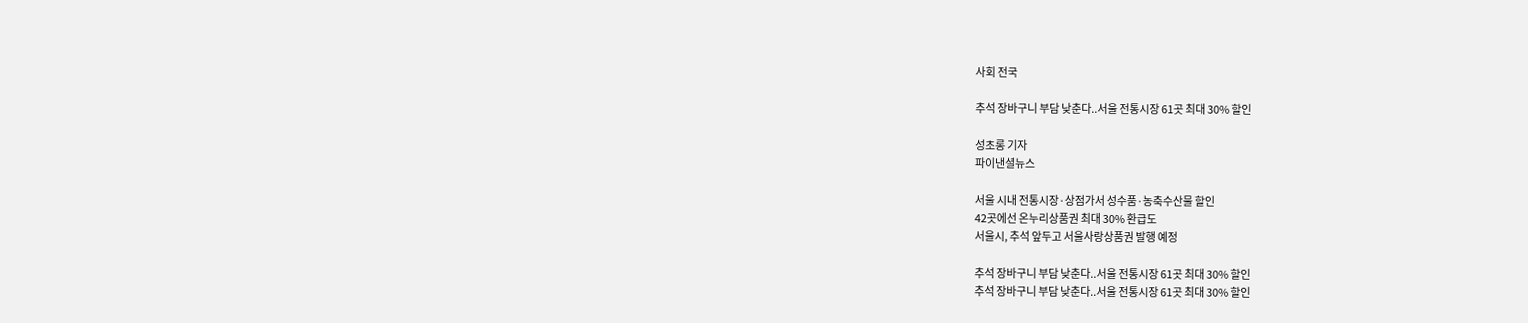사회 전국

추석 장바구니 부담 낮춘다..서울 전통시장 61곳 최대 30% 할인

성초롱 기자
파이낸셜뉴스

서울 시내 전통시장·상점가서 성수품·농축수산물 할인
42곳에선 온누리상품권 최대 30% 환급도
서울시, 추석 앞두고 서울사랑상품권 발행 예정

추석 장바구니 부담 낮춘다..서울 전통시장 61곳 최대 30% 할인
추석 장바구니 부담 낮춘다..서울 전통시장 61곳 최대 30% 할인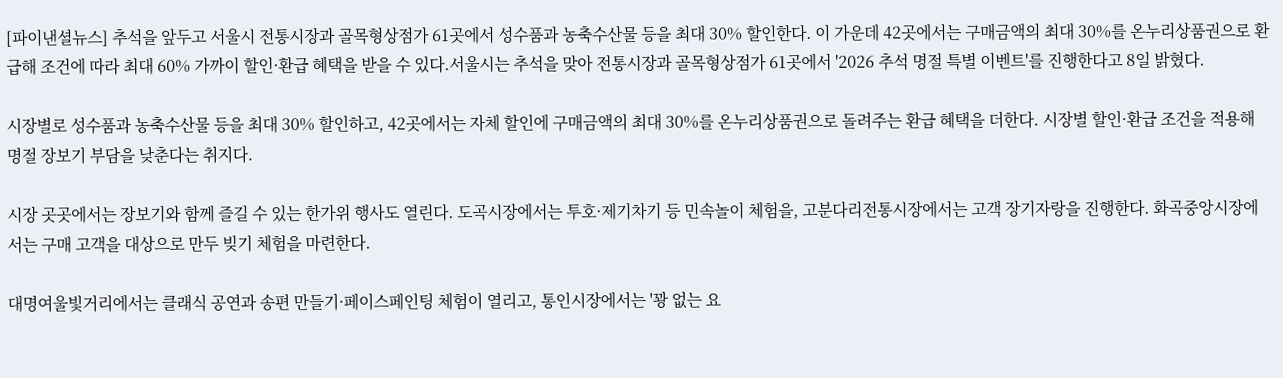[파이낸셜뉴스] 추석을 앞두고 서울시 전통시장과 골목형상점가 61곳에서 성수품과 농축수산물 등을 최대 30% 할인한다. 이 가운데 42곳에서는 구매금액의 최대 30%를 온누리상품권으로 환급해 조건에 따라 최대 60% 가까이 할인·환급 혜택을 받을 수 있다.서울시는 추석을 맞아 전통시장과 골목형상점가 61곳에서 '2026 추석 명절 특별 이벤트'를 진행한다고 8일 밝혔다.

시장별로 성수품과 농축수산물 등을 최대 30% 할인하고, 42곳에서는 자체 할인에 구매금액의 최대 30%를 온누리상품권으로 돌려주는 환급 혜택을 더한다. 시장별 할인·환급 조건을 적용해 명절 장보기 부담을 낮춘다는 취지다.

시장 곳곳에서는 장보기와 함께 즐길 수 있는 한가위 행사도 열린다. 도곡시장에서는 투호·제기차기 등 민속놀이 체험을, 고분다리전통시장에서는 고객 장기자랑을 진행한다. 화곡중앙시장에서는 구매 고객을 대상으로 만두 빚기 체험을 마련한다.

대명여울빛거리에서는 클래식 공연과 송편 만들기·페이스페인팅 체험이 열리고, 통인시장에서는 '꽝 없는 요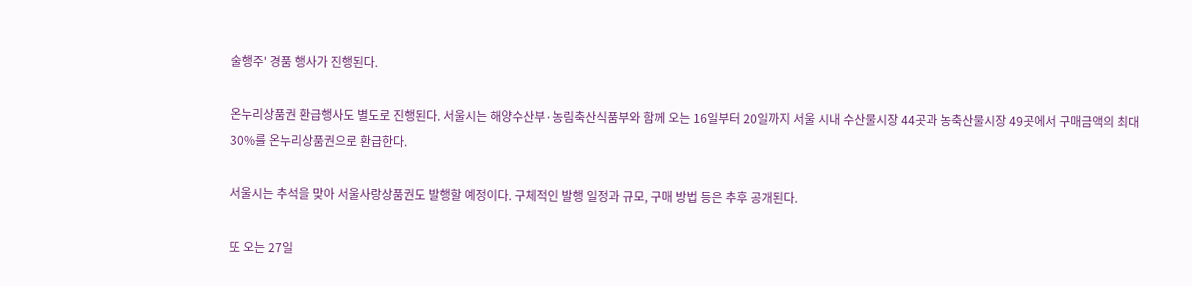술행주' 경품 행사가 진행된다.

온누리상품권 환급행사도 별도로 진행된다. 서울시는 해양수산부·농림축산식품부와 함께 오는 16일부터 20일까지 서울 시내 수산물시장 44곳과 농축산물시장 49곳에서 구매금액의 최대 30%를 온누리상품권으로 환급한다.

서울시는 추석을 맞아 서울사랑상품권도 발행할 예정이다. 구체적인 발행 일정과 규모, 구매 방법 등은 추후 공개된다.

또 오는 27일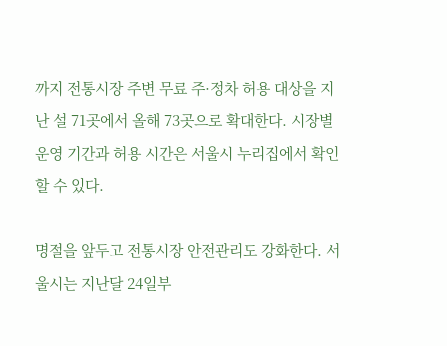까지 전통시장 주변 무료 주·정차 허용 대상을 지난 설 71곳에서 올해 73곳으로 확대한다. 시장별 운영 기간과 허용 시간은 서울시 누리집에서 확인할 수 있다.

명절을 앞두고 전통시장 안전관리도 강화한다. 서울시는 지난달 24일부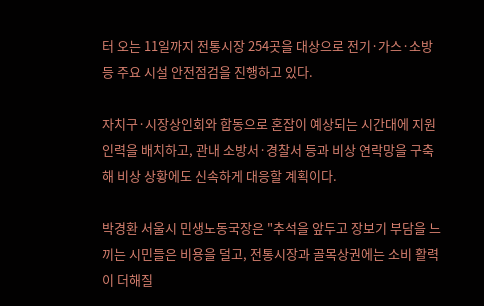터 오는 11일까지 전통시장 254곳을 대상으로 전기·가스·소방 등 주요 시설 안전점검을 진행하고 있다.

자치구·시장상인회와 합동으로 혼잡이 예상되는 시간대에 지원 인력을 배치하고, 관내 소방서·경찰서 등과 비상 연락망을 구축해 비상 상황에도 신속하게 대응할 계획이다.

박경환 서울시 민생노동국장은 "추석을 앞두고 장보기 부담을 느끼는 시민들은 비용을 덜고, 전통시장과 골목상권에는 소비 활력이 더해질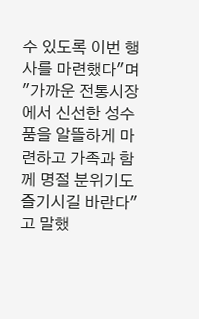수 있도록 이번 행사를 마련했다"며 "가까운 전통시장에서 신선한 성수품을 알뜰하게 마련하고 가족과 함께 명절 분위기도 즐기시길 바란다"고 말했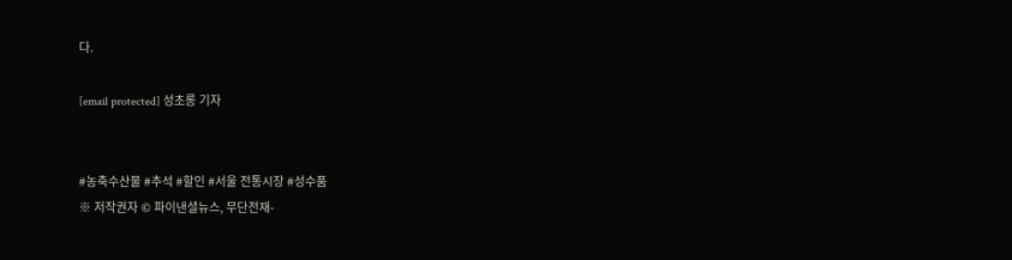다.

[email protected] 성초롱 기자


#농축수산물 #추석 #할인 #서울 전통시장 #성수품
※ 저작권자 © 파이낸셜뉴스, 무단전재-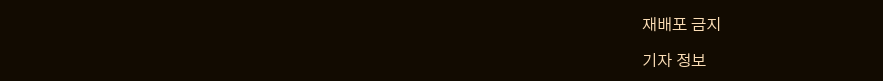재배포 금지

기자 정보